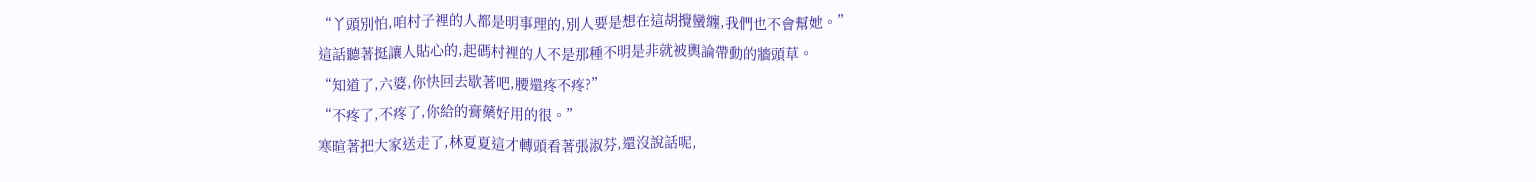“丫頭別怕,咱村子裡的人都是明事理的,別人要是想在這胡攪蠻纏,我們也不會幫她。”
這話聽著挺讓人貼心的,起碼村裡的人不是那種不明是非就被輿論帶動的牆頭草。
“知道了,六婆,你快回去歇著吧,腰還疼不疼?”
“不疼了,不疼了,你給的膏藥好用的很。”
寒暄著把大家送走了,林夏夏這才轉頭看著張淑芬,還沒說話呢,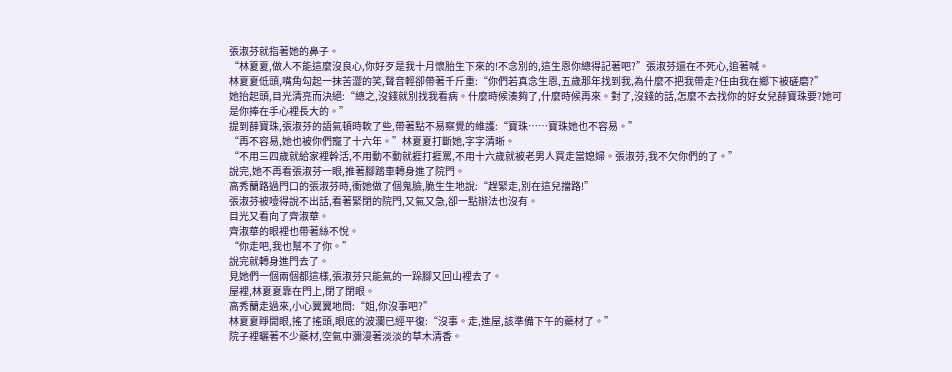張淑芬就指著她的鼻子。
“林夏夏,做人不能這麼沒良心,你好歹是我十月懷胎生下來的!不念別的,這生恩你總得記著吧?”張淑芬還在不死心,追著喊。
林夏夏低頭,嘴角勾起一抹苦澀的笑,聲音輕卻帶著千斤重:“你們若真念生恩,五歲那年找到我,為什麼不把我帶走?任由我在鄉下被磋磨?”
她抬起頭,目光清亮而決絕:“總之,沒錢就別找我看病。什麼時候湊夠了,什麼時候再來。對了,沒錢的話,怎麼不去找你的好女兒薛寶珠要?她可是你捧在手心裡長大的。”
提到薛寶珠,張淑芬的語氣頓時軟了些,帶著點不易察覺的維護:“寶珠……寶珠她也不容易。”
“再不容易,她也被你們寵了十六年。”林夏夏打斷她,字字清晰。
“不用三四歲就給家裡幹活,不用動不動就捱打捱罵,不用十六歲就被老男人買走當媳婦。張淑芬,我不欠你們的了。”
說完,她不再看張淑芬一眼,推著腳踏車轉身進了院門。
高秀蘭路過門口的張淑芬時,衝她做了個鬼臉,脆生生地說:“趕緊走,別在這兒擋路!”
張淑芬被噎得說不出話,看著緊閉的院門,又氣又急,卻一點辦法也沒有。
目光又看向了齊淑華。
齊淑華的眼裡也帶著絲不悅。
“你走吧,我也幫不了你。”
說完就轉身進門去了。
見她們一個兩個都這樣,張淑芬只能氣的一跺腳又回山裡去了。
屋裡,林夏夏靠在門上,閉了閉眼。
高秀蘭走過來,小心翼翼地問:“姐,你沒事吧?”
林夏夏睜開眼,搖了搖頭,眼底的波瀾已經平復:“沒事。走,進屋,該準備下午的藥材了。”
院子裡曬著不少藥材,空氣中瀰漫著淡淡的草木清香。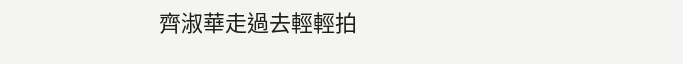齊淑華走過去輕輕拍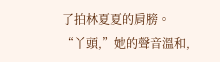了拍林夏夏的肩膀。
“丫頭,”她的聲音溫和,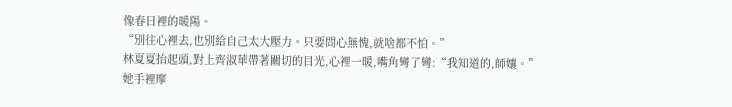像春日裡的暖陽。
“別往心裡去,也別給自己太大壓力。只要問心無愧,就啥都不怕。”
林夏夏抬起頭,對上齊淑華帶著關切的目光,心裡一暖,嘴角彎了彎:“我知道的,師孃。”
她手裡摩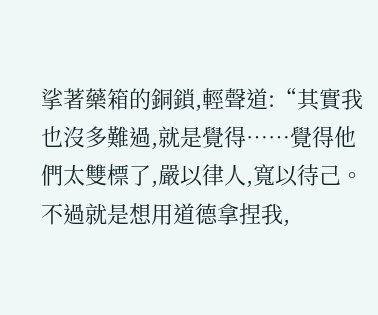挲著藥箱的銅鎖,輕聲道:“其實我也沒多難過,就是覺得……覺得他們太雙標了,嚴以律人,寬以待己。不過就是想用道德拿捏我,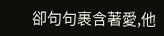卻句句裹含著愛,他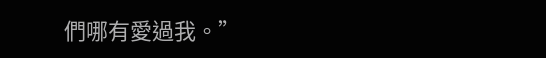們哪有愛過我。”